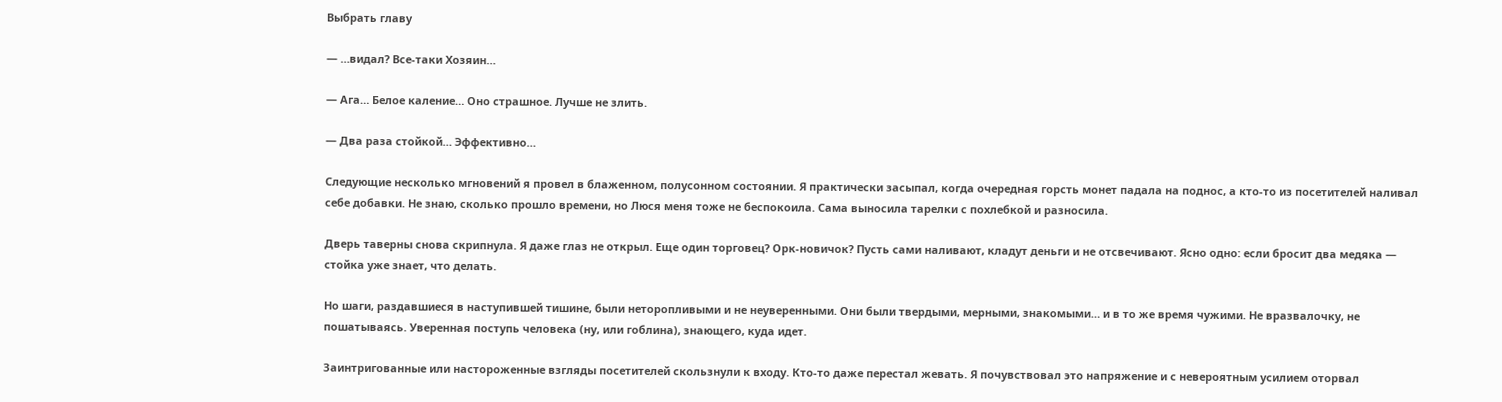Выбрать главу

— …видал? Все-таки Хозяин…

— Ага… Белое каление… Оно страшное. Лучше не злить.

— Два раза стойкой… Эффективно…

Следующие несколько мгновений я провел в блаженном, полусонном состоянии. Я практически засыпал, когда очередная горсть монет падала на поднос, а кто-то из посетителей наливал себе добавки. Не знаю, сколько прошло времени, но Люся меня тоже не беспокоила. Сама выносила тарелки с похлебкой и разносила.

Дверь таверны снова скрипнула. Я даже глаз не открыл. Еще один торговец? Орк-новичок? Пусть сами наливают, кладут деньги и не отсвечивают. Ясно одно: если бросит два медяка — стойка уже знает, что делать.

Но шаги, раздавшиеся в наступившей тишине, были неторопливыми и не неуверенными. Они были твердыми, мерными, знакомыми… и в то же время чужими. Не вразвалочку, не пошатываясь. Уверенная поступь человека (ну, или гоблина), знающего, куда идет.

Заинтригованные или настороженные взгляды посетителей скользнули к входу. Кто-то даже перестал жевать. Я почувствовал это напряжение и с невероятным усилием оторвал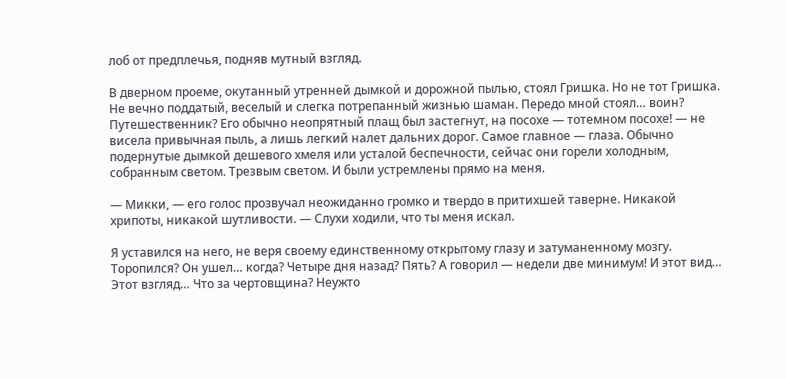лоб от предплечья, подняв мутный взгляд.

В дверном проеме, окутанный утренней дымкой и дорожной пылью, стоял Гришка. Но не тот Гришка. Не вечно поддатый, веселый и слегка потрепанный жизнью шаман. Передо мной стоял… воин? Путешественник? Его обычно неопрятный плащ был застегнут, на посохе — тотемном посохе! — не висела привычная пыль, а лишь легкий налет дальних дорог. Самое главное — глаза. Обычно подернутые дымкой дешевого хмеля или усталой беспечности, сейчас они горели холодным, собранным светом. Трезвым светом. И были устремлены прямо на меня.

— Микки, — его голос прозвучал неожиданно громко и твердо в притихшей таверне. Никакой хрипоты, никакой шутливости. — Слухи ходили, что ты меня искал.

Я уставился на него, не веря своему единственному открытому глазу и затуманенному мозгу. Торопился? Он ушел… когда? Четыре дня назад? Пять? А говорил — недели две минимум! И этот вид… Этот взгляд… Что за чертовщина? Неужто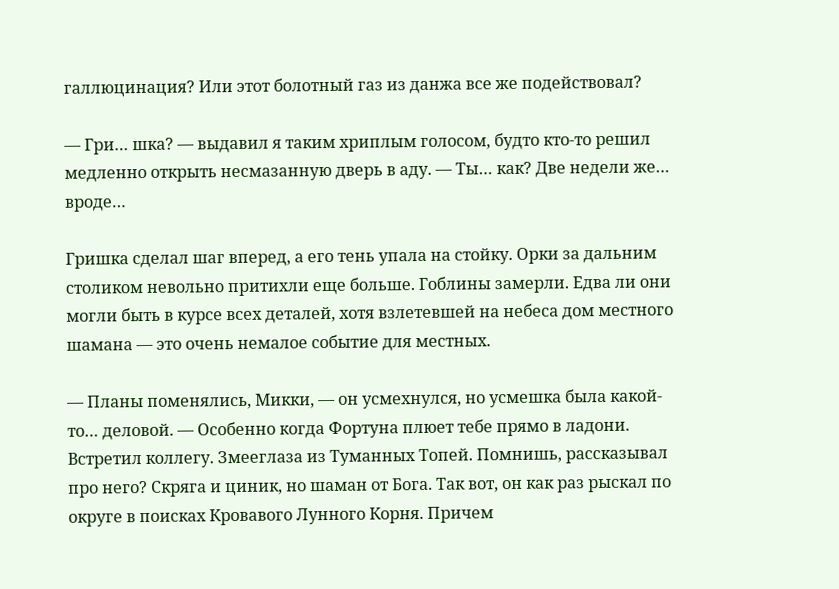галлюцинация? Или этот болотный газ из данжа все же подействовал?

— Гри… шка? — выдавил я таким хриплым голосом, будто кто-то решил медленно открыть несмазанную дверь в аду. — Ты… как? Две недели же… вроде…

Гришка сделал шаг вперед, а его тень упала на стойку. Орки за дальним столиком невольно притихли еще больше. Гоблины замерли. Едва ли они могли быть в курсе всех деталей, хотя взлетевшей на небеса дом местного шамана — это очень немалое событие для местных.

— Планы поменялись, Микки, — он усмехнулся, но усмешка была какой-то… деловой. — Особенно когда Фортуна плюет тебе прямо в ладони. Встретил коллегу. Змееглаза из Туманных Топей. Помнишь, рассказывал про него? Скряга и циник, но шаман от Бога. Так вот, он как раз рыскал по округе в поисках Кровавого Лунного Корня. Причем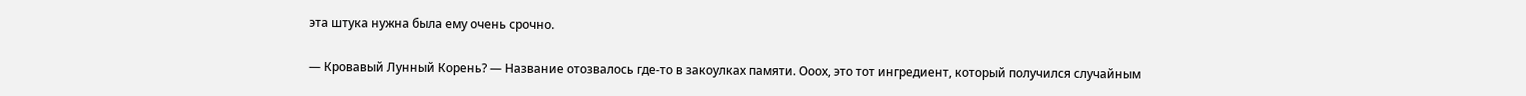эта штука нужна была ему очень срочно.

— Кровавый Лунный Корень? — Название отозвалось где-то в закоулках памяти. Ооох, это тот ингредиент, который получился случайным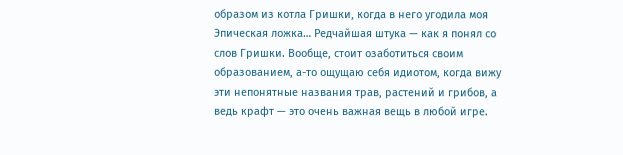образом из котла Гришки, когда в него угодила моя Эпическая ложка… Редчайшая штука — как я понял со слов Гришки. Вообще, стоит озаботиться своим образованием, а-то ощущаю себя идиотом, когда вижу эти непонятные названия трав, растений и грибов, а ведь крафт — это очень важная вещь в любой игре.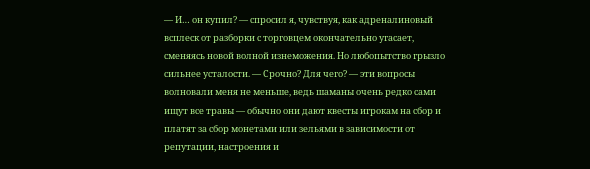— И… он купил? — спросил я, чувствуя, как адреналиновый всплеск от разборки с торговцем окончательно угасает, сменяясь новой волной изнеможения. Но любопытство грызло сильнее усталости. — Срочно? Для чего? — эти вопросы волновали меня не меньше, ведь шаманы очень редко сами ищут все травы — обычно они дают квесты игрокам на сбор и платят за сбор монетами или зельями в зависимости от репутации, настроения и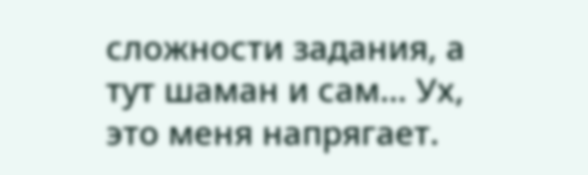сложности задания, а тут шаман и сам… Ух, это меня напрягает.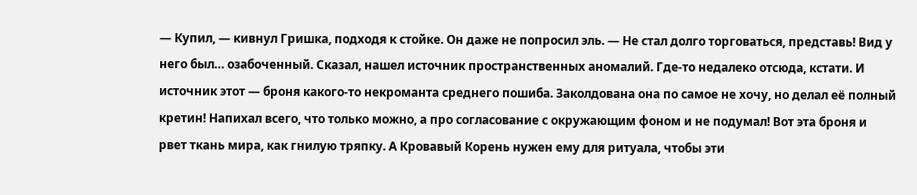— Купил, — кивнул Гришка, подходя к стойке. Он даже не попросил эль. — Не стал долго торговаться, представь! Вид у него был… озабоченный. Сказал, нашел источник пространственных аномалий. Где-то недалеко отсюда, кстати. И источник этот — броня какого-то некроманта среднего пошиба. Заколдована она по самое не хочу, но делал её полный кретин! Напихал всего, что только можно, а про согласование с окружающим фоном и не подумал! Вот эта броня и рвет ткань мира, как гнилую тряпку. А Кровавый Корень нужен ему для ритуала, чтобы эти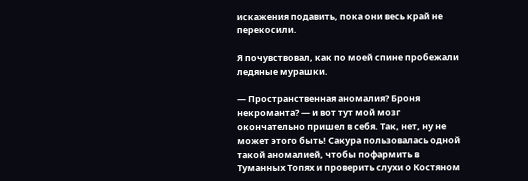искажения подавить, пока они весь край не перекосили.

Я почувствовал, как по моей спине пробежали ледяные мурашки.

— Пространственная аномалия? Броня некроманта? — и вот тут мой мозг окончательно пришел в себя. Так, нет, ну не может этого быть! Сакура пользовалась одной такой аномалией, чтобы пофармить в Туманных Топях и проверить слухи о Костяном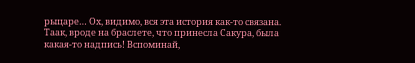рыцаре… Ох, видимо, вся эта история как-то связана. Таак, вроде на браслете, что принесла Сакура, была какая-то надпись! Вспоминай,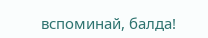вспоминай, балда!